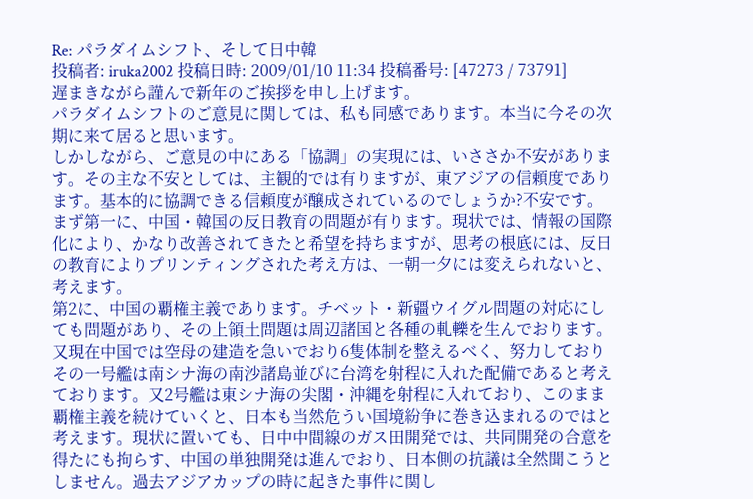Re: パラダイムシフト、そして日中韓
投稿者: iruka2002 投稿日時: 2009/01/10 11:34 投稿番号: [47273 / 73791]
遅まきながら謹んで新年のご挨拶を申し上げます。
パラダイムシフトのご意見に関しては、私も同感であります。本当に今その次
期に来て居ると思います。
しかしながら、ご意見の中にある「協調」の実現には、いささか不安がありま
す。その主な不安としては、主観的では有りますが、東アジアの信頼度であり
ます。基本的に協調できる信頼度が醸成されているのでしょうか?不安です。
まず第一に、中国・韓国の反日教育の問題が有ります。現状では、情報の国際
化により、かなり改善されてきたと希望を持ちますが、思考の根底には、反日
の教育によりプリンティングされた考え方は、一朝一夕には変えられないと、
考えます。
第2に、中国の覇権主義であります。チベット・新疆ウイグル問題の対応にし
ても問題があり、その上領土問題は周辺諸国と各種の軋轢を生んでおります。
又現在中国では空母の建造を急いでおり6隻体制を整えるべく、努力しており
その一号艦は南シナ海の南沙諸島並びに台湾を射程に入れた配備であると考え
ております。又2号艦は東シナ海の尖閣・沖縄を射程に入れており、このまま
覇権主義を続けていくと、日本も当然危うい国境紛争に巻き込まれるのではと
考えます。現状に置いても、日中中間線のガス田開発では、共同開発の合意を
得たにも拘らす、中国の単独開発は進んでおり、日本側の抗議は全然聞こうと
しません。過去アジアカップの時に起きた事件に関し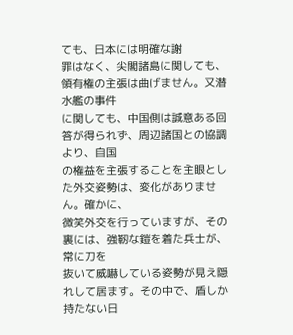ても、日本には明確な謝
罪はなく、尖閣諸島に関しても、領有権の主張は曲げません。又潜水艦の事件
に関しても、中国側は誠意ある回答が得られず、周辺諸国との協調より、自国
の権益を主張することを主眼とした外交姿勢は、変化がありません。確かに、
微笑外交を行っていますが、その裏には、強靭な鎧を着た兵士が、常に刀を
抜いて威嚇している姿勢が見え隠れして居ます。その中で、盾しか持たない日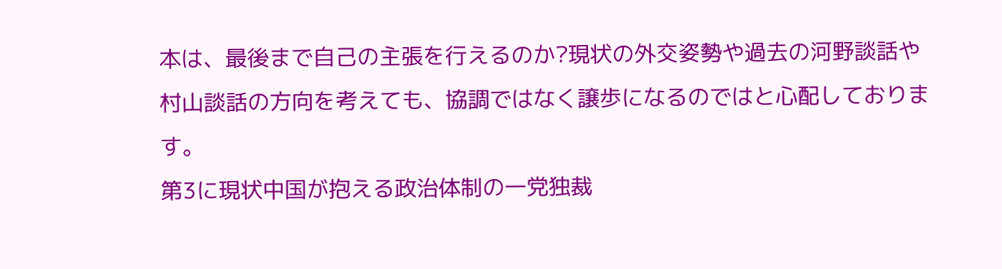本は、最後まで自己の主張を行えるのか?現状の外交姿勢や過去の河野談話や
村山談話の方向を考えても、協調ではなく譲歩になるのではと心配しておりま
す。
第3に現状中国が抱える政治体制の一党独裁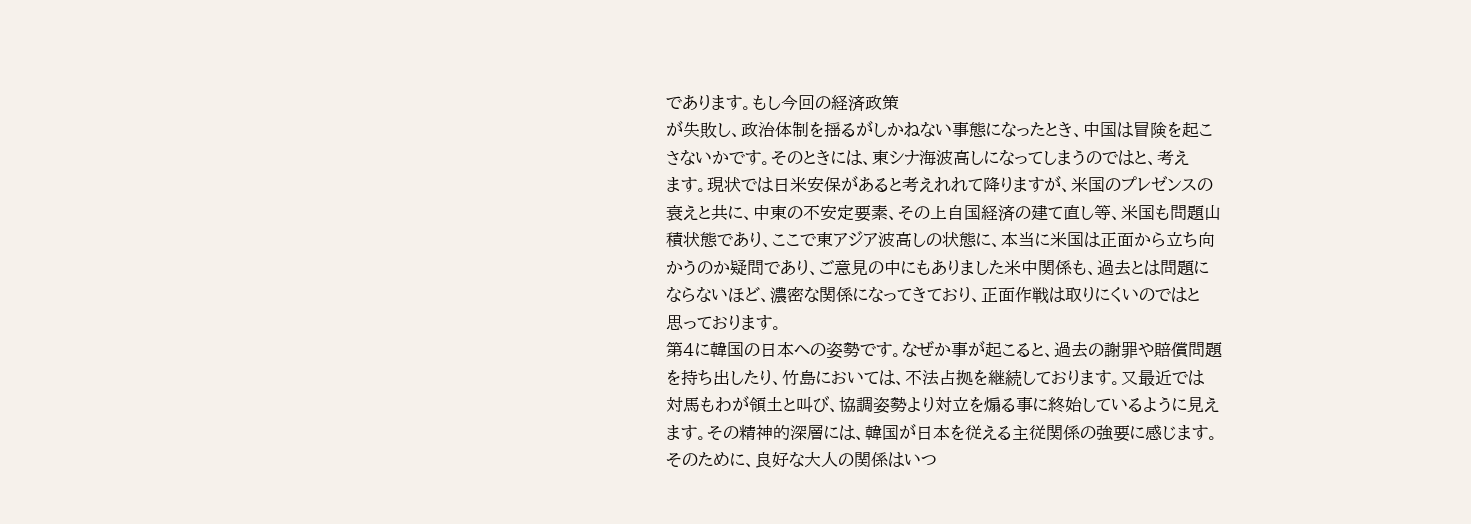であります。もし今回の経済政策
が失敗し、政治体制を揺るがしかねない事態になったとき、中国は冒険を起こ
さないかです。そのときには、東シナ海波高しになってしまうのではと、考え
ます。現状では日米安保があると考えれれて降りますが、米国のプレゼンスの
衰えと共に、中東の不安定要素、その上自国経済の建て直し等、米国も問題山
積状態であり、ここで東アジア波高しの状態に、本当に米国は正面から立ち向
かうのか疑問であり、ご意見の中にもありました米中関係も、過去とは問題に
ならないほど、濃密な関係になってきており、正面作戦は取りにくいのではと
思っております。
第4に韓国の日本への姿勢です。なぜか事が起こると、過去の謝罪や賠償問題
を持ち出したり、竹島においては、不法占拠を継続しております。又最近では
対馬もわが領土と叫び、協調姿勢より対立を煽る事に終始しているように見え
ます。その精神的深層には、韓国が日本を従える主従関係の強要に感じます。
そのために、良好な大人の関係はいつ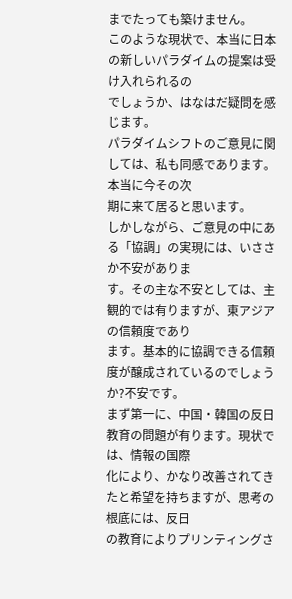までたっても築けません。
このような現状で、本当に日本の新しいパラダイムの提案は受け入れられるの
でしょうか、はなはだ疑問を感じます。
パラダイムシフトのご意見に関しては、私も同感であります。本当に今その次
期に来て居ると思います。
しかしながら、ご意見の中にある「協調」の実現には、いささか不安がありま
す。その主な不安としては、主観的では有りますが、東アジアの信頼度であり
ます。基本的に協調できる信頼度が醸成されているのでしょうか?不安です。
まず第一に、中国・韓国の反日教育の問題が有ります。現状では、情報の国際
化により、かなり改善されてきたと希望を持ちますが、思考の根底には、反日
の教育によりプリンティングさ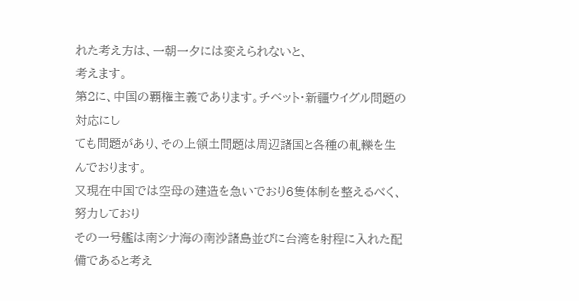れた考え方は、一朝一夕には変えられないと、
考えます。
第2に、中国の覇権主義であります。チベット・新疆ウイグル問題の対応にし
ても問題があり、その上領土問題は周辺諸国と各種の軋轢を生んでおります。
又現在中国では空母の建造を急いでおり6隻体制を整えるべく、努力しており
その一号艦は南シナ海の南沙諸島並びに台湾を射程に入れた配備であると考え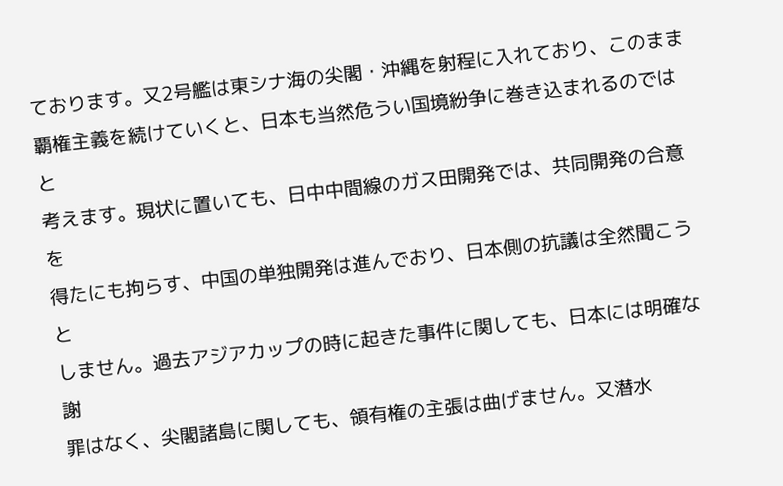ております。又2号艦は東シナ海の尖閣・沖縄を射程に入れており、このまま
覇権主義を続けていくと、日本も当然危うい国境紛争に巻き込まれるのではと
考えます。現状に置いても、日中中間線のガス田開発では、共同開発の合意を
得たにも拘らす、中国の単独開発は進んでおり、日本側の抗議は全然聞こうと
しません。過去アジアカップの時に起きた事件に関しても、日本には明確な謝
罪はなく、尖閣諸島に関しても、領有権の主張は曲げません。又潜水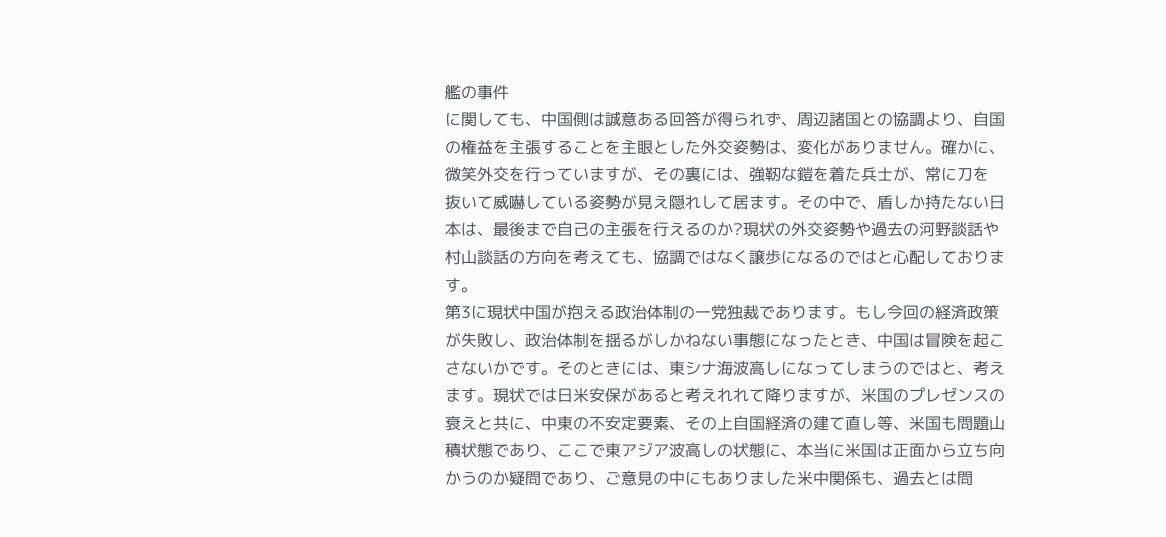艦の事件
に関しても、中国側は誠意ある回答が得られず、周辺諸国との協調より、自国
の権益を主張することを主眼とした外交姿勢は、変化がありません。確かに、
微笑外交を行っていますが、その裏には、強靭な鎧を着た兵士が、常に刀を
抜いて威嚇している姿勢が見え隠れして居ます。その中で、盾しか持たない日
本は、最後まで自己の主張を行えるのか?現状の外交姿勢や過去の河野談話や
村山談話の方向を考えても、協調ではなく譲歩になるのではと心配しておりま
す。
第3に現状中国が抱える政治体制の一党独裁であります。もし今回の経済政策
が失敗し、政治体制を揺るがしかねない事態になったとき、中国は冒険を起こ
さないかです。そのときには、東シナ海波高しになってしまうのではと、考え
ます。現状では日米安保があると考えれれて降りますが、米国のプレゼンスの
衰えと共に、中東の不安定要素、その上自国経済の建て直し等、米国も問題山
積状態であり、ここで東アジア波高しの状態に、本当に米国は正面から立ち向
かうのか疑問であり、ご意見の中にもありました米中関係も、過去とは問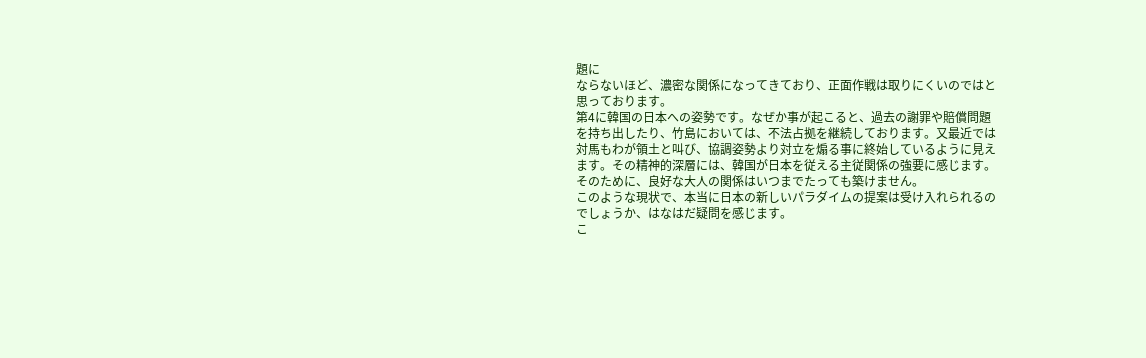題に
ならないほど、濃密な関係になってきており、正面作戦は取りにくいのではと
思っております。
第4に韓国の日本への姿勢です。なぜか事が起こると、過去の謝罪や賠償問題
を持ち出したり、竹島においては、不法占拠を継続しております。又最近では
対馬もわが領土と叫び、協調姿勢より対立を煽る事に終始しているように見え
ます。その精神的深層には、韓国が日本を従える主従関係の強要に感じます。
そのために、良好な大人の関係はいつまでたっても築けません。
このような現状で、本当に日本の新しいパラダイムの提案は受け入れられるの
でしょうか、はなはだ疑問を感じます。
こ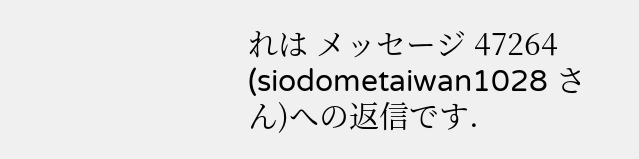れは メッセージ 47264 (siodometaiwan1028 さん)への返信です.